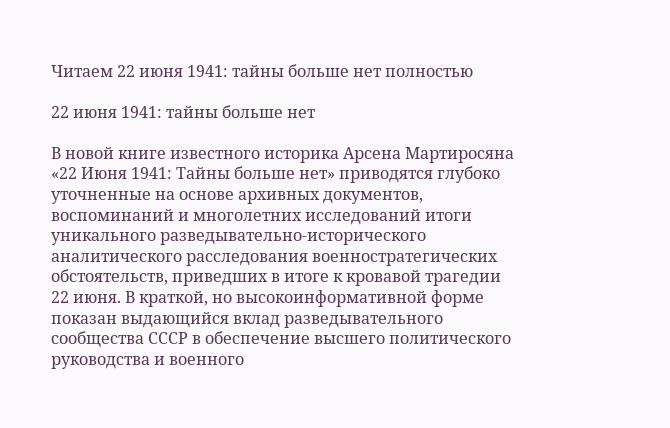Читаем 22 июня 1941: тайны больше нет полностью

22 июня 1941: тайны больше нет

В новой книге известного историка Арсена Мартиросяна «22 Июня 1941: Тайны больше нет» приводятся глубоко уточненные на основе архивных документов, воспоминаний и многолетних исследований итоги уникального разведывательно-исторического аналитического расследования военностратегических обстоятельств, приведших в итоге к кровавой трагедии 22 июня. В краткой, но высокоинформативной форме показан выдающийся вклад разведывательного сообщества СССР в обеспечение высшего политического руководства и военного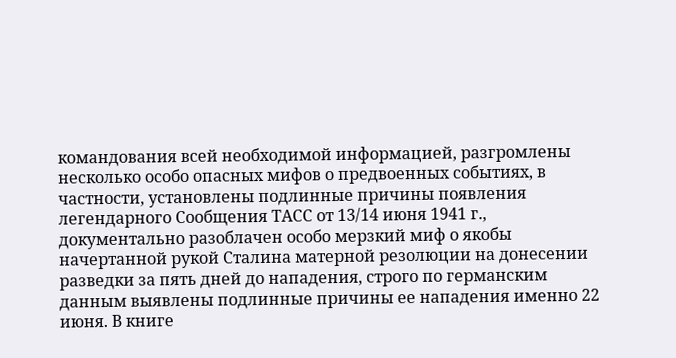командования всей необходимой информацией, разгромлены несколько особо опасных мифов о предвоенных событиях, в частности, установлены подлинные причины появления легендарного Сообщения ТАСС от 13/14 июня 1941 г., документально разоблачен особо мерзкий миф о якобы начертанной рукой Сталина матерной резолюции на донесении разведки за пять дней до нападения, строго по германским данным выявлены подлинные причины ее нападения именно 22 июня. В книге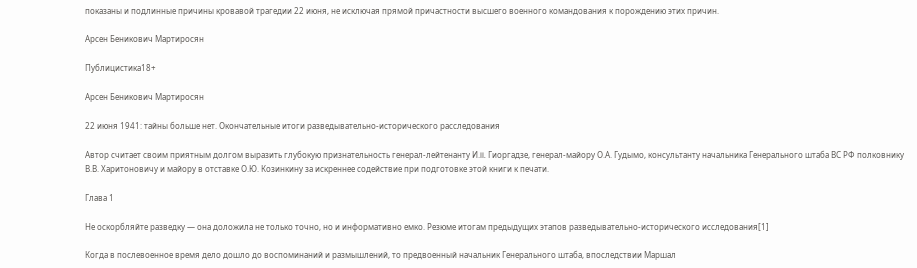показаны и подлинные причины кровавой трагедии 22 июня, не исключая прямой причастности высшего военного командования к порождению этих причин.

Арсен Беникович Мартиросян

Публицистика18+

Арсен Беникович Мартиросян

22 июня 1941: тайны больше нет. Окончательные итоги разведывательно-исторического расследования

Автор считает своим приятным долгом выразить глубокую признательность генерал-лейтенанту И.II. Гиоргадзе, генерал-майору О.А. Гудымо, консультанту начальника Генерального штаба ВС РФ полковнику В.В. Харитоновичу и майору в отставке О.Ю. Козинкину за искреннее содействие при подготовке этой книги к печати.

Глава 1

Не оскорбляйте разведку — она доложила не только точно, но и информативно емко. Резюме итогам предыдущих этапов разведывательно-исторического исследования[1]

Когда в послевоенное время дело дошло до воспоминаний и размышлений, то предвоенный начальник Генерального штаба, впоследствии Маршал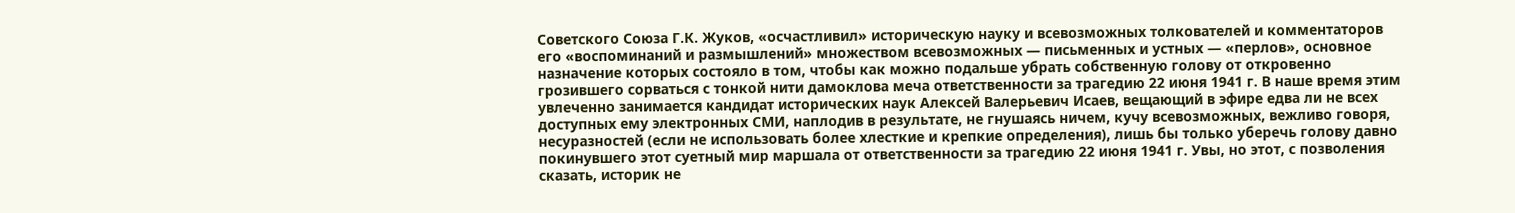Советского Союза Г.К. Жуков, «осчастливил» историческую науку и всевозможных толкователей и комментаторов его «воспоминаний и размышлений» множеством всевозможных — письменных и устных — «перлов», основное назначение которых состояло в том, чтобы как можно подальше убрать собственную голову от откровенно грозившего сорваться с тонкой нити дамоклова меча ответственности за трагедию 22 июня 1941 г. В наше время этим увлеченно занимается кандидат исторических наук Алексей Валерьевич Исаев, вещающий в эфире едва ли не всех доступных ему электронных СМИ, наплодив в результате, не гнушаясь ничем, кучу всевозможных, вежливо говоря, несуразностей (если не использовать более хлесткие и крепкие определения), лишь бы только уберечь голову давно покинувшего этот суетный мир маршала от ответственности за трагедию 22 июня 1941 г. Увы, но этот, с позволения сказать, историк не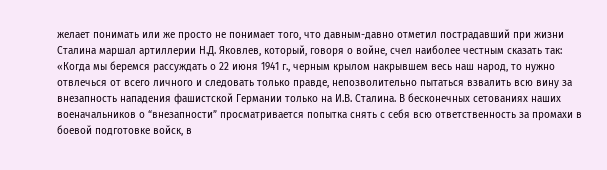желает понимать или же просто не понимает того, что давным-давно отметил пострадавший при жизни Сталина маршал артиллерии Н.Д. Яковлев, который, говоря о войне, счел наиболее честным сказать так: «Когда мы беремся рассуждать о 22 июня 1941 г., черным крылом накрывшем весь наш народ, то нужно отвлечься от всего личного и следовать только правде, непозволительно пытаться взвалить всю вину за внезапность нападения фашистской Германии только на И.В. Сталина. В бесконечных сетованиях наших военачальников о “внезапности” просматривается попытка снять с себя всю ответственность за промахи в боевой подготовке войск, в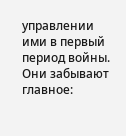управлении ими в первый период войны. Они забывают главное: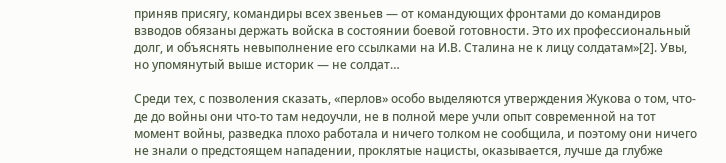приняв присягу, командиры всех звеньев — от командующих фронтами до командиров взводов обязаны держать войска в состоянии боевой готовности. Это их профессиональный долг, и объяснять невыполнение его ссылками на И.В. Сталина не к лицу солдатам»[2]. Увы, но упомянутый выше историк — не солдат…

Среди тех, с позволения сказать, «перлов» особо выделяются утверждения Жукова о том, что-де до войны они что-то там недоучли, не в полной мере учли опыт современной на тот момент войны, разведка плохо работала и ничего толком не сообщила, и поэтому они ничего не знали о предстоящем нападении, проклятые нацисты, оказывается, лучше да глубже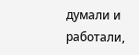думали и работали,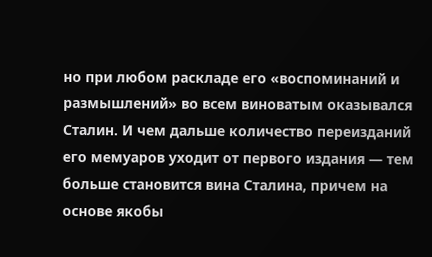но при любом раскладе его «воспоминаний и размышлений» во всем виноватым оказывался Сталин. И чем дальше количество переизданий его мемуаров уходит от первого издания — тем больше становится вина Сталина, причем на основе якобы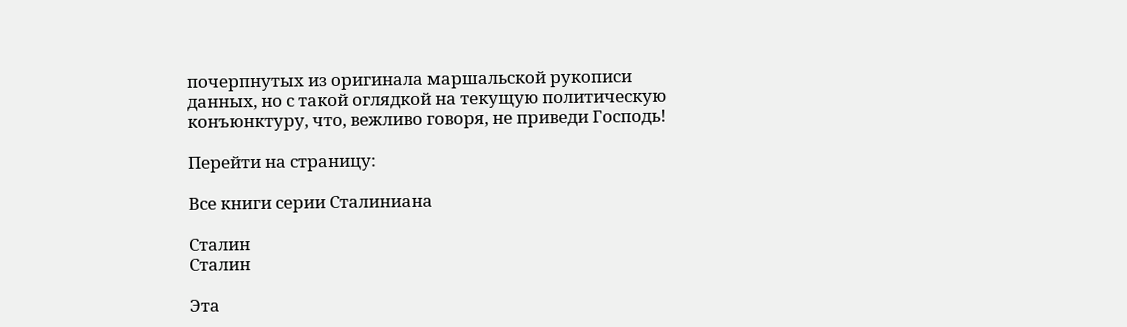почерпнутых из оригинала маршальской рукописи данных, но с такой оглядкой на текущую политическую конъюнктуру, что, вежливо говоря, не приведи Господь!

Перейти на страницу:

Все книги серии Сталиниана

Сталин
Сталин

Эта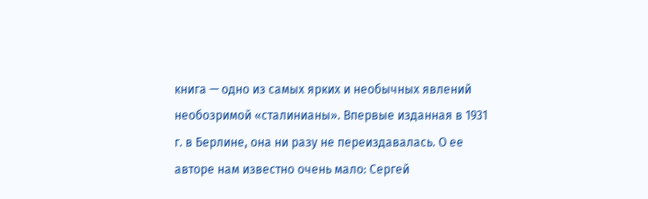книга — одно из самых ярких и необычных явлений необозримой «сталинианы». Впервые изданная в 1931 г. в Берлине, она ни разу не переиздавалась. О ее авторе нам известно очень мало: Сергей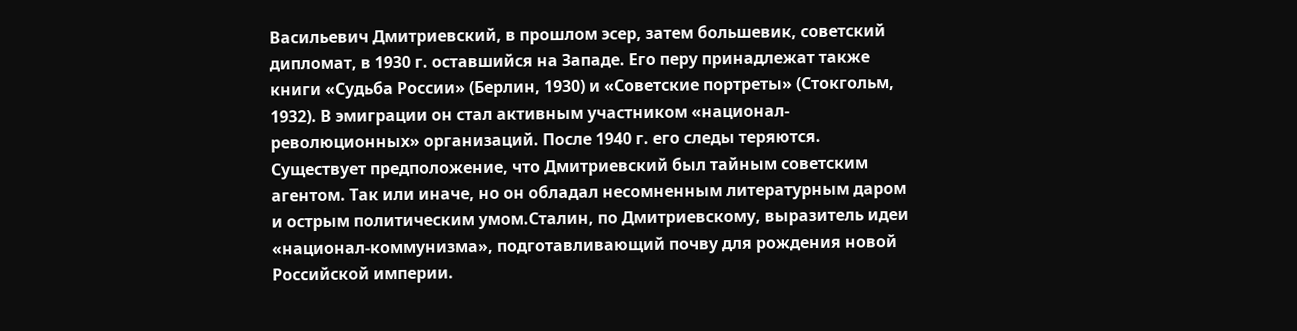Васильевич Дмитриевский, в прошлом эсер, затем большевик, советский дипломат, в 1930 г. оставшийся на Западе. Его перу принадлежат также книги «Судьба России» (Берлин, 1930) и «Советские портреты» (Стокгольм, 1932). В эмиграции он стал активным участником «национал-революционных» организаций. После 1940 г. его следы теряются. Существует предположение, что Дмитриевский был тайным советским агентом. Так или иначе, но он обладал несомненным литературным даром и острым политическим умом.Сталин, по Дмитриевскому, выразитель идеи «национал-коммунизма», подготавливающий почву для рождения новой Российской империи.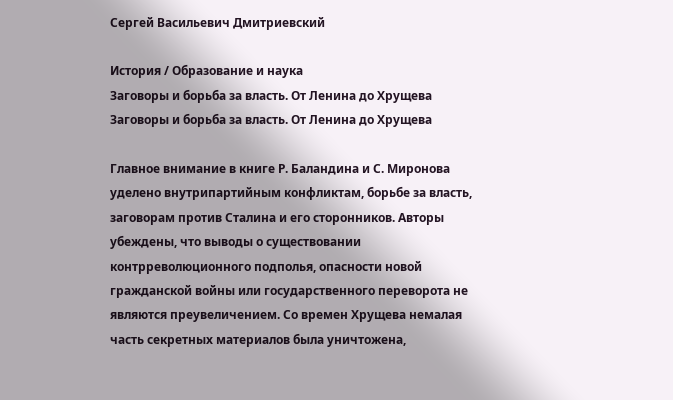Сергей Васильевич Дмитриевский

История / Образование и наука
Заговоры и борьба за власть. От Ленина до Хрущева
Заговоры и борьба за власть. От Ленина до Хрущева

Главное внимание в книге Р. Баландина и С. Миронова уделено внутрипартийным конфликтам, борьбе за власть, заговорам против Сталина и его сторонников. Авторы убеждены, что выводы о существовании контрреволюционного подполья, опасности новой гражданской войны или государственного переворота не являются преувеличением. Со времен Хрущева немалая часть секретных материалов была уничтожена,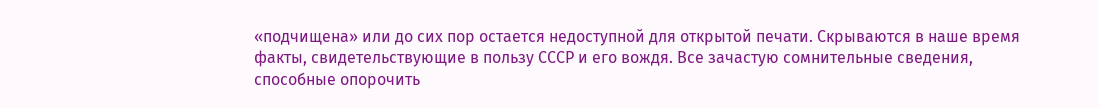«подчищена» или до сих пор остается недоступной для открытой печати. Cкрываются в наше время факты, свидетельствующие в пользу СССР и его вождя. Все зачастую сомнительные сведения, способные опорочить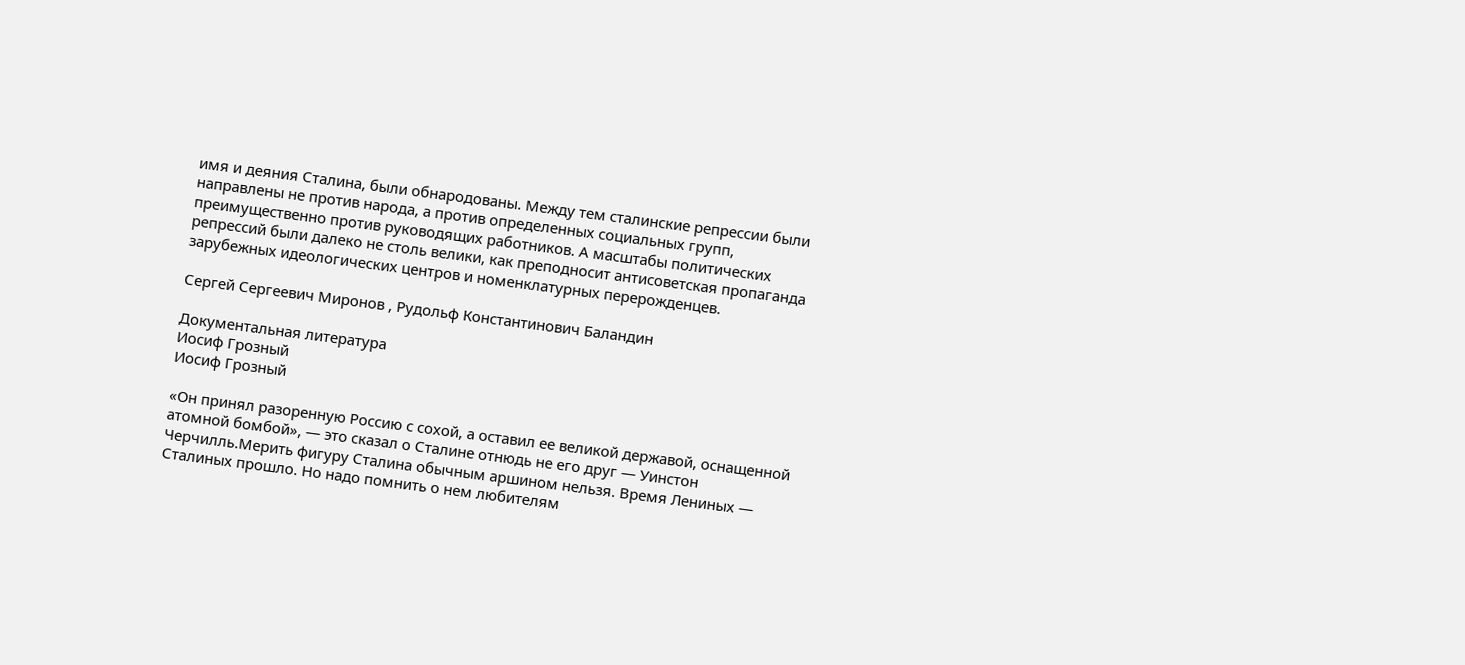имя и деяния Сталина, были обнародованы. Между тем сталинские репрессии были направлены не против народа, а против определенных социальных групп, преимущественно против руководящих работников. А масштабы политических репрессий были далеко не столь велики, как преподносит антисоветская пропаганда зарубежных идеологических центров и номенклатурных перерожденцев.

Сергей Сергеевич Миронов , Рудольф Константинович Баландин

Документальная литература
Иосиф Грозный
Иосиф Грозный

«Он принял разоренную Россию с сохой, а оставил ее великой державой, оснащенной атомной бомбой», — это сказал о Сталине отнюдь не его друг — Уинстон Черчилль.Мерить фигуру Сталина обычным аршином нельзя. Время Лениных — Сталиных прошло. Но надо помнить о нем любителям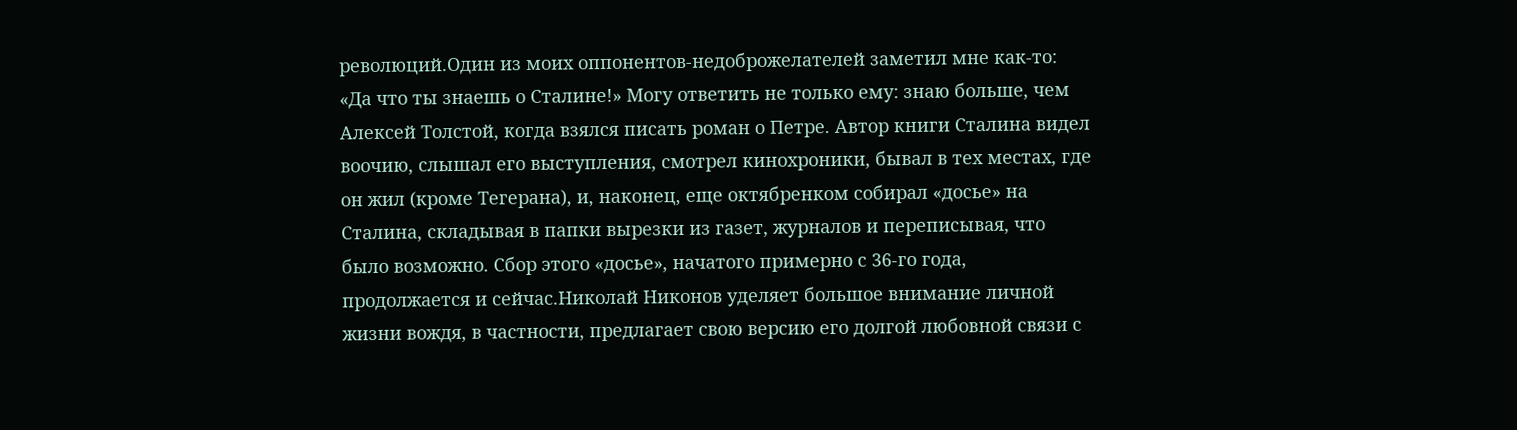революций.Один из моих оппонентов-недоброжелателей заметил мне как-то: «Да что ты знаешь о Сталине!» Могу ответить не только ему: знаю больше, чем Алексей Толстой, когда взялся писать роман о Петре. Автор книги Сталина видел воочию, слышал его выступления, смотрел кинохроники, бывал в тех местах, где он жил (кроме Тегерана), и, наконец, еще октябренком собирал «досье» на Сталина, складывая в папки вырезки из газет, журналов и переписывая, что было возможно. Сбор этого «досье», начатого примерно с 36-го года, продолжается и сейчас.Николай Никонов уделяет большое внимание личной жизни вождя, в частности, предлагает свою версию его долгой любовной связи с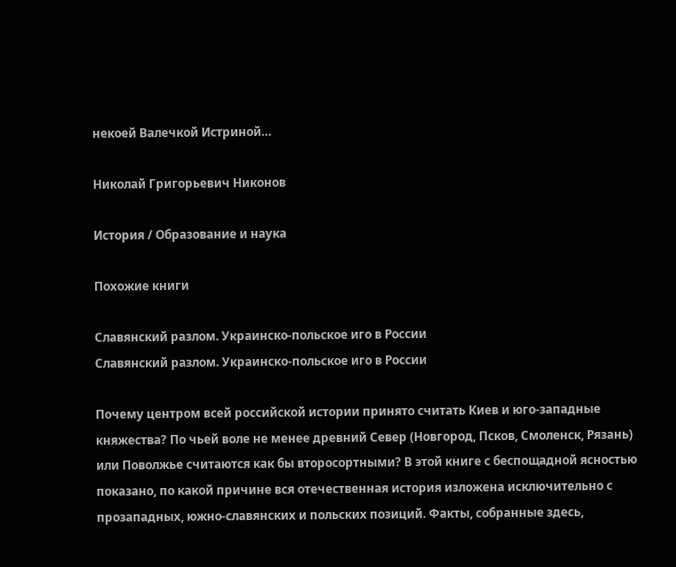некоей Валечкой Истриной…

Николай Григорьевич Никонов

История / Образование и наука

Похожие книги

Славянский разлом. Украинско-польское иго в России
Славянский разлом. Украинско-польское иго в России

Почему центром всей российской истории принято считать Киев и юго-западные княжества? По чьей воле не менее древний Север (Новгород, Псков, Смоленск, Рязань) или Поволжье считаются как бы второсортными? В этой книге с беспощадной ясностью показано, по какой причине вся отечественная история изложена исключительно с прозападных, южно-славянских и польских позиций. Факты, собранные здесь,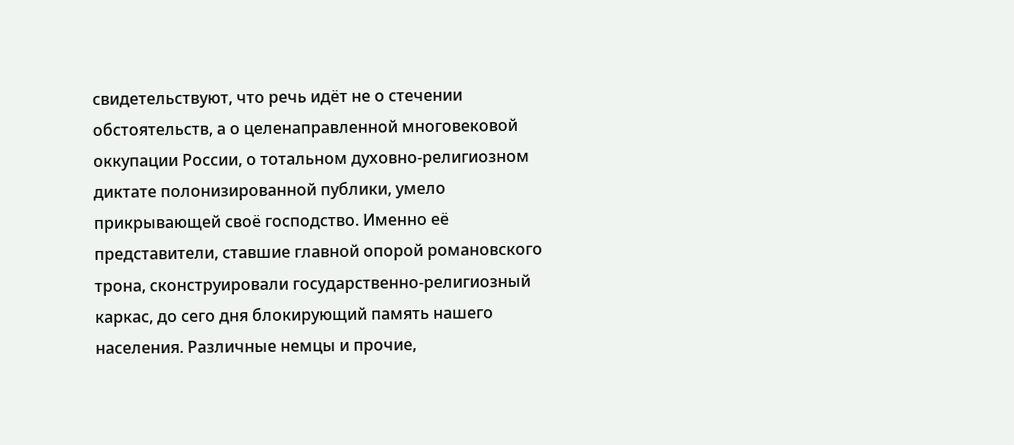свидетельствуют, что речь идёт не о стечении обстоятельств, а о целенаправленной многовековой оккупации России, о тотальном духовно-религиозном диктате полонизированной публики, умело прикрывающей своё господство. Именно её представители, ставшие главной опорой романовского трона, сконструировали государственно-религиозный каркас, до сего дня блокирующий память нашего населения. Различные немцы и прочие,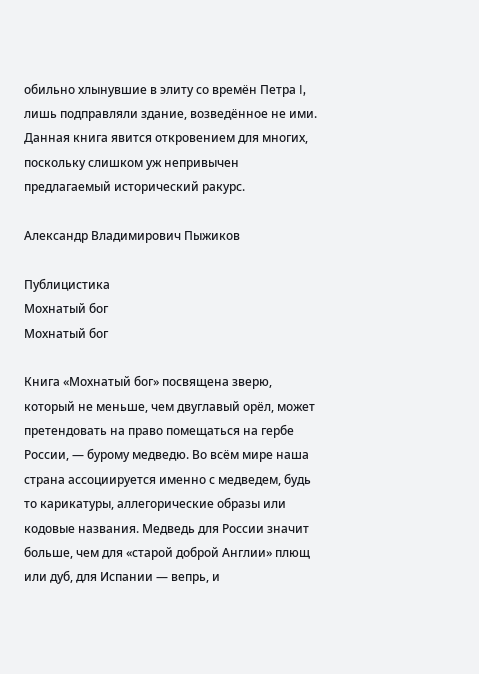обильно хлынувшие в элиту со времён Петра I, лишь подправляли здание, возведённое не ими. Данная книга явится откровением для многих, поскольку слишком уж непривычен предлагаемый исторический ракурс.

Александр Владимирович Пыжиков

Публицистика
Мохнатый бог
Мохнатый бог

Книга «Мохнатый бог» посвящена зверю, который не меньше, чем двуглавый орёл, может претендовать на право помещаться на гербе России, — бурому медведю. Во всём мире наша страна ассоциируется именно с медведем, будь то карикатуры, аллегорические образы или кодовые названия. Медведь для России значит больше, чем для «старой доброй Англии» плющ или дуб, для Испании — вепрь, и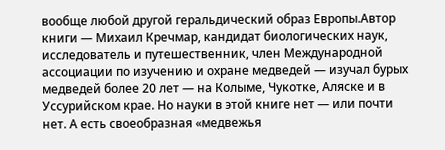вообще любой другой геральдический образ Европы.Автор книги — Михаил Кречмар, кандидат биологических наук, исследователь и путешественник, член Международной ассоциации по изучению и охране медведей — изучал бурых медведей более 20 лет — на Колыме, Чукотке, Аляске и в Уссурийском крае. Но науки в этой книге нет — или почти нет. А есть своеобразная «медвежья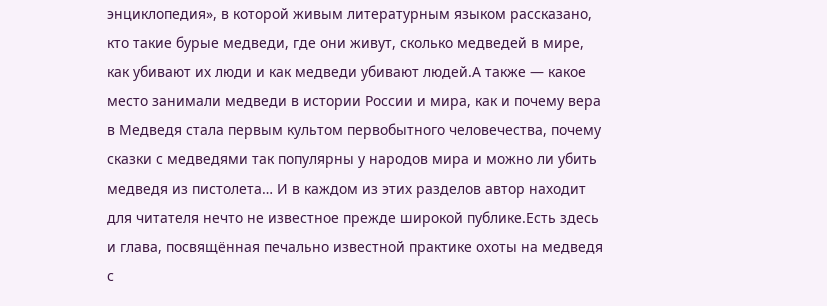энциклопедия», в которой живым литературным языком рассказано, кто такие бурые медведи, где они живут, сколько медведей в мире, как убивают их люди и как медведи убивают людей.А также — какое место занимали медведи в истории России и мира, как и почему вера в Медведя стала первым культом первобытного человечества, почему сказки с медведями так популярны у народов мира и можно ли убить медведя из пистолета… И в каждом из этих разделов автор находит для читателя нечто не известное прежде широкой публике.Есть здесь и глава, посвящённая печально известной практике охоты на медведя с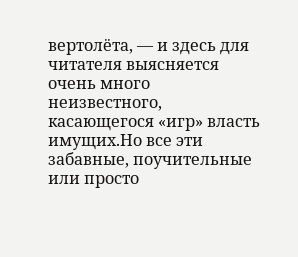вертолёта, — и здесь для читателя выясняется очень много неизвестного, касающегося «игр» власть имущих.Но все эти забавные, поучительные или просто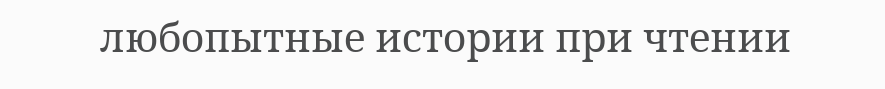любопытные истории при чтении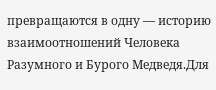превращаются в одну — историю взаимоотношений Человека Разумного и Бурого Медведя.Для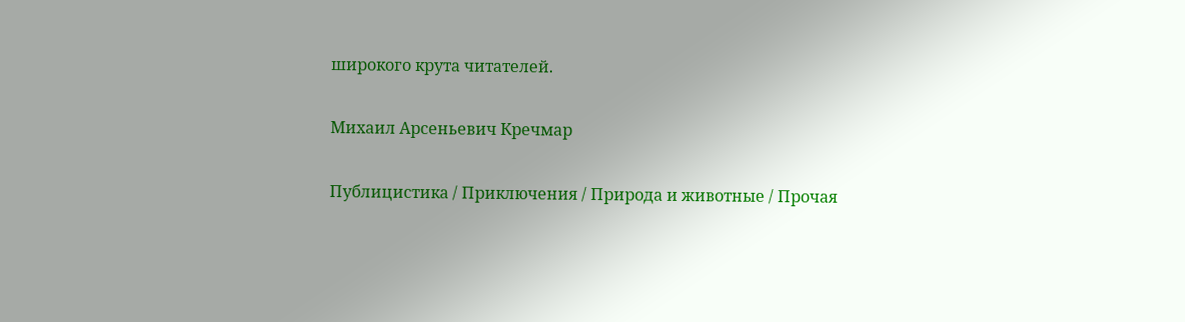широкого крута читателей.

Михаил Арсеньевич Кречмар

Публицистика / Приключения / Природа и животные / Прочая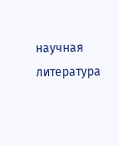научная литература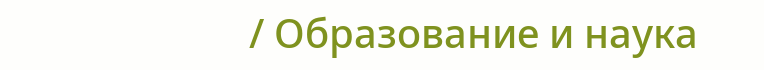/ Образование и наука